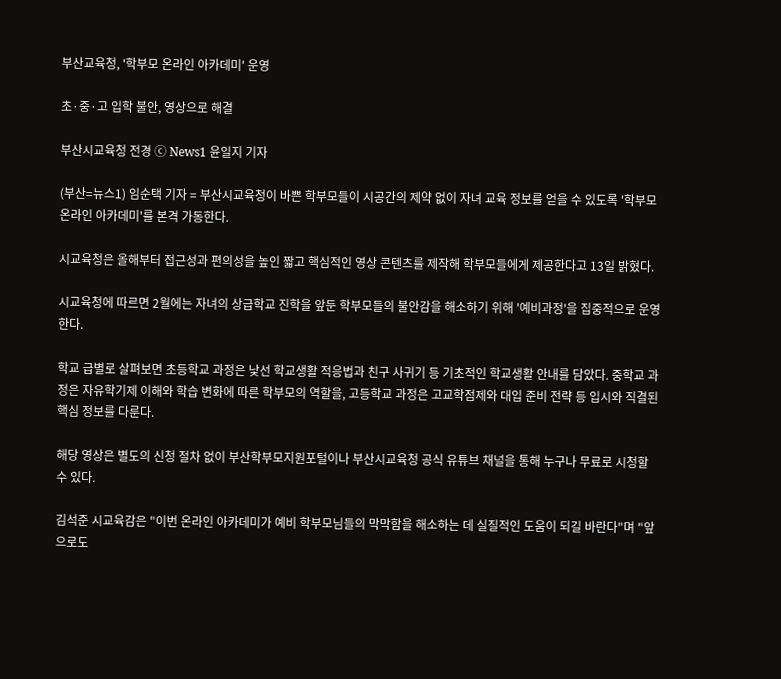부산교육청, '학부모 온라인 아카데미' 운영

초·중·고 입학 불안, 영상으로 해결

부산시교육청 전경 ⓒ News1 윤일지 기자

(부산=뉴스1) 임순택 기자 = 부산시교육청이 바쁜 학부모들이 시공간의 제약 없이 자녀 교육 정보를 얻을 수 있도록 '학부모 온라인 아카데미'를 본격 가동한다.

시교육청은 올해부터 접근성과 편의성을 높인 짧고 핵심적인 영상 콘텐츠를 제작해 학부모들에게 제공한다고 13일 밝혔다.

시교육청에 따르면 2월에는 자녀의 상급학교 진학을 앞둔 학부모들의 불안감을 해소하기 위해 '예비과정'을 집중적으로 운영한다.

학교 급별로 살펴보면 초등학교 과정은 낯선 학교생활 적응법과 친구 사귀기 등 기초적인 학교생활 안내를 담았다. 중학교 과정은 자유학기제 이해와 학습 변화에 따른 학부모의 역할을, 고등학교 과정은 고교학점제와 대입 준비 전략 등 입시와 직결된 핵심 정보를 다룬다.

해당 영상은 별도의 신청 절차 없이 부산학부모지원포털이나 부산시교육청 공식 유튜브 채널을 통해 누구나 무료로 시청할 수 있다.

김석준 시교육감은 "이번 온라인 아카데미가 예비 학부모님들의 막막함을 해소하는 데 실질적인 도움이 되길 바란다"며 "앞으로도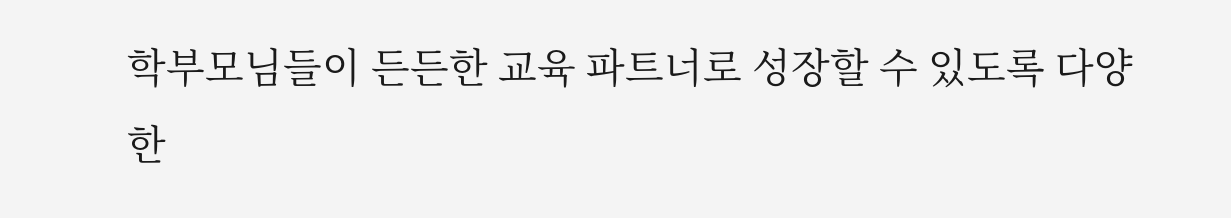학부모님들이 든든한 교육 파트너로 성장할 수 있도록 다양한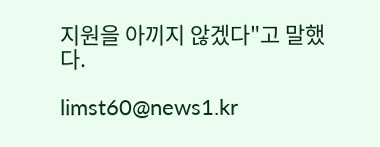지원을 아끼지 않겠다"고 말했다.

limst60@news1.kr